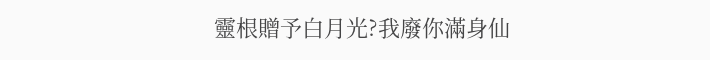靈根贈予白月光?我廢你滿身仙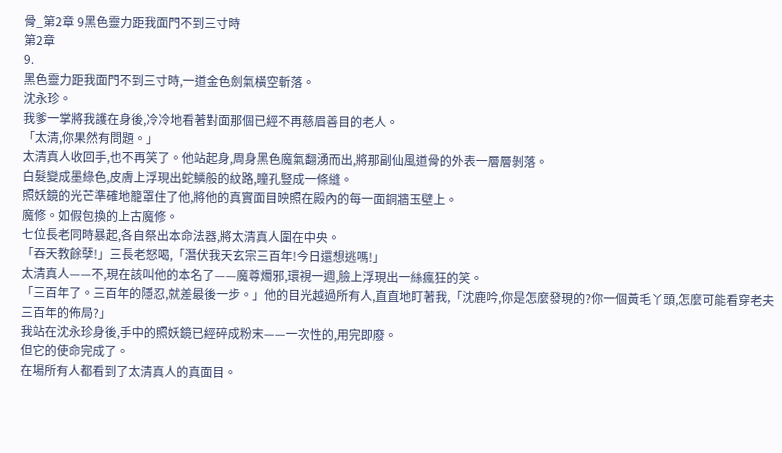骨_第2章 9黑色靈力距我面門不到三寸時
第2章
9.
黑色靈力距我面門不到三寸時,一道金色劍氣橫空斬落。
沈永珍。
我爹一掌將我護在身後,冷冷地看著對面那個已經不再慈眉善目的老人。
「太清,你果然有問題。」
太清真人收回手,也不再笑了。他站起身,周身黑色魔氣翻湧而出,將那副仙風道骨的外表一層層剝落。
白髮變成墨綠色,皮膚上浮現出蛇鱗般的紋路,瞳孔豎成一條縫。
照妖鏡的光芒準確地籠罩住了他,將他的真實面目映照在殿內的每一面銅牆玉壁上。
魔修。如假包換的上古魔修。
七位長老同時暴起,各自祭出本命法器,將太清真人圍在中央。
「吞天教餘孽!」三長老怒喝,「潛伏我天玄宗三百年!今日還想逃嗎!」
太清真人——不,現在該叫他的本名了——魔尊燭邪,環視一週,臉上浮現出一絲瘋狂的笑。
「三百年了。三百年的隱忍,就差最後一步。」他的目光越過所有人,直直地盯著我,「沈鹿吟,你是怎麼發現的?你一個黃毛丫頭,怎麼可能看穿老夫三百年的佈局?」
我站在沈永珍身後,手中的照妖鏡已經碎成粉末——一次性的,用完即廢。
但它的使命完成了。
在場所有人都看到了太清真人的真面目。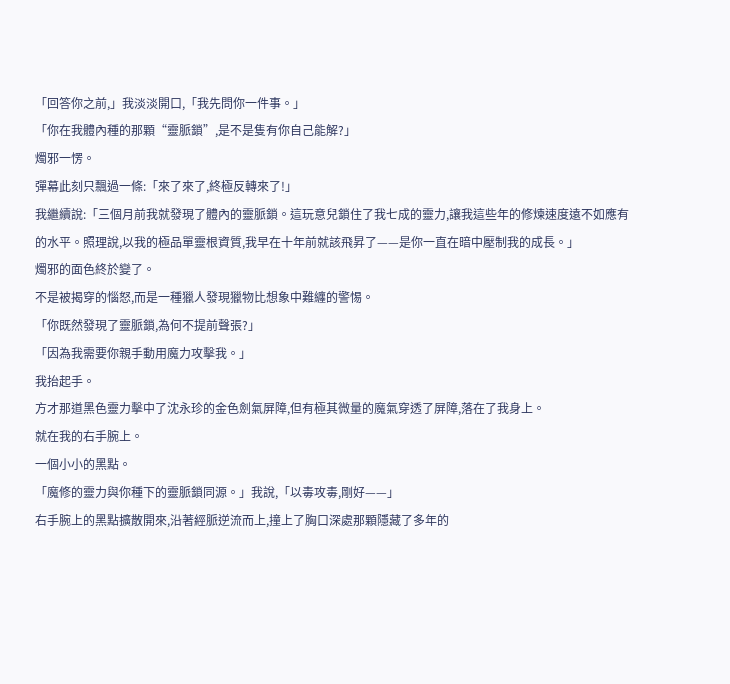「回答你之前,」我淡淡開口,「我先問你一件事。」
「你在我體內種的那顆“靈脈鎖”,是不是隻有你自己能解?」
燭邪一愣。
彈幕此刻只飄過一條:「來了來了,終極反轉來了!」
我繼續說:「三個月前我就發現了體內的靈脈鎖。這玩意兒鎖住了我七成的靈力,讓我這些年的修煉速度遠不如應有的水平。照理說,以我的極品單靈根資質,我早在十年前就該飛昇了——是你一直在暗中壓制我的成長。」
燭邪的面色終於變了。
不是被揭穿的惱怒,而是一種獵人發現獵物比想象中難纏的警惕。
「你既然發現了靈脈鎖,為何不提前聲張?」
「因為我需要你親手動用魔力攻擊我。」
我抬起手。
方才那道黑色靈力擊中了沈永珍的金色劍氣屏障,但有極其微量的魔氣穿透了屏障,落在了我身上。
就在我的右手腕上。
一個小小的黑點。
「魔修的靈力與你種下的靈脈鎖同源。」我說,「以毒攻毒,剛好——」
右手腕上的黑點擴散開來,沿著經脈逆流而上,撞上了胸口深處那顆隱藏了多年的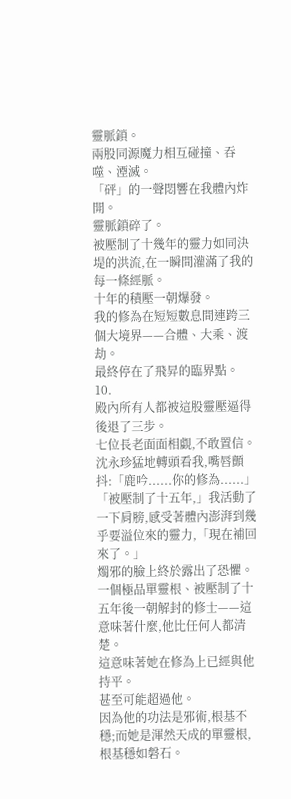靈脈鎖。
兩股同源魔力相互碰撞、吞噬、湮滅。
「砰」的一聲悶響在我體內炸開。
靈脈鎖碎了。
被壓制了十幾年的靈力如同決堤的洪流,在一瞬間灌滿了我的每一條經脈。
十年的積壓一朝爆發。
我的修為在短短數息間連跨三個大境界——合體、大乘、渡劫。
最終停在了飛昇的臨界點。
10.
殿內所有人都被這股靈壓逼得後退了三步。
七位長老面面相覷,不敢置信。
沈永珍猛地轉頭看我,嘴唇顫抖:「鹿吟......你的修為......」
「被壓制了十五年,」我活動了一下肩膀,感受著體內澎湃到幾乎要溢位來的靈力,「現在補回來了。」
燭邪的臉上終於露出了恐懼。
一個極品單靈根、被壓制了十五年後一朝解封的修士——這意味著什麼,他比任何人都清楚。
這意味著她在修為上已經與他持平。
甚至可能超過他。
因為他的功法是邪術,根基不穩;而她是渾然天成的單靈根,根基穩如磐石。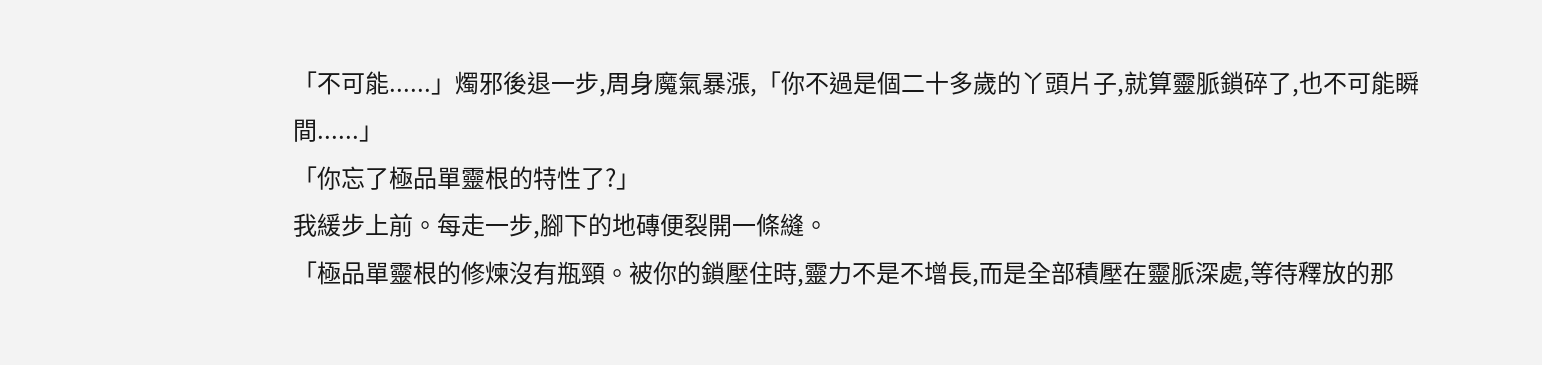「不可能......」燭邪後退一步,周身魔氣暴漲,「你不過是個二十多歲的丫頭片子,就算靈脈鎖碎了,也不可能瞬間......」
「你忘了極品單靈根的特性了?」
我緩步上前。每走一步,腳下的地磚便裂開一條縫。
「極品單靈根的修煉沒有瓶頸。被你的鎖壓住時,靈力不是不增長,而是全部積壓在靈脈深處,等待釋放的那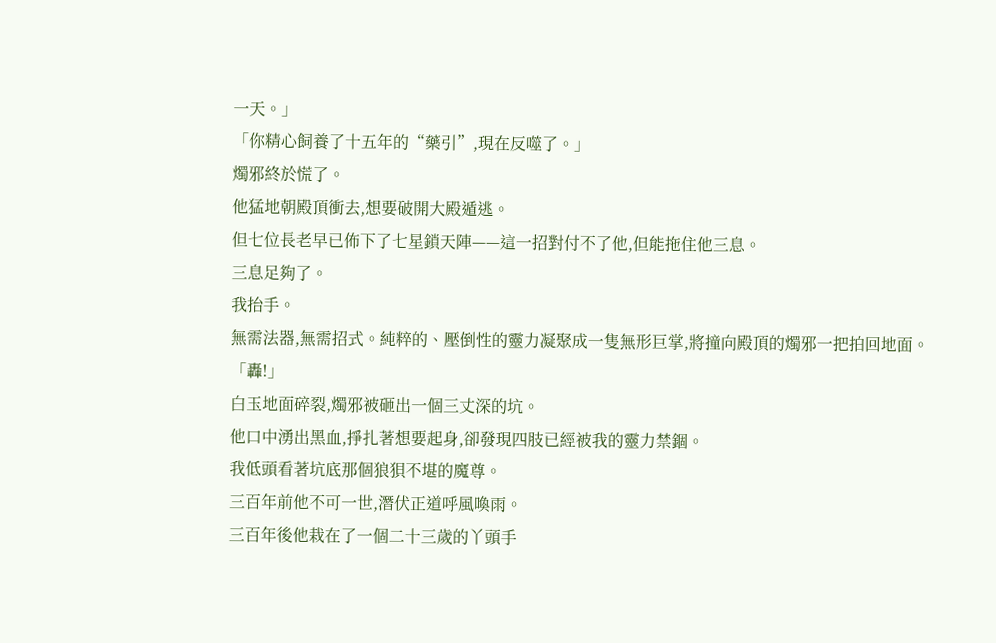一天。」
「你精心飼養了十五年的“藥引”,現在反噬了。」
燭邪終於慌了。
他猛地朝殿頂衝去,想要破開大殿遁逃。
但七位長老早已佈下了七星鎖天陣——這一招對付不了他,但能拖住他三息。
三息足夠了。
我抬手。
無需法器,無需招式。純粹的、壓倒性的靈力凝聚成一隻無形巨掌,將撞向殿頂的燭邪一把拍回地面。
「轟!」
白玉地面碎裂,燭邪被砸出一個三丈深的坑。
他口中湧出黑血,掙扎著想要起身,卻發現四肢已經被我的靈力禁錮。
我低頭看著坑底那個狼狽不堪的魔尊。
三百年前他不可一世,潛伏正道呼風喚雨。
三百年後他栽在了一個二十三歲的丫頭手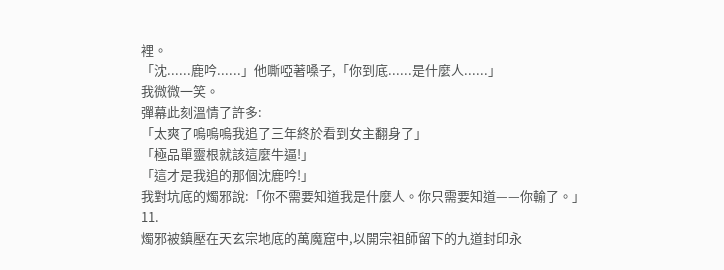裡。
「沈......鹿吟......」他嘶啞著嗓子,「你到底......是什麼人......」
我微微一笑。
彈幕此刻溫情了許多:
「太爽了嗚嗚嗚我追了三年終於看到女主翻身了」
「極品單靈根就該這麼牛逼!」
「這才是我追的那個沈鹿吟!」
我對坑底的燭邪說:「你不需要知道我是什麼人。你只需要知道——你輸了。」
11.
燭邪被鎮壓在天玄宗地底的萬魔窟中,以開宗祖師留下的九道封印永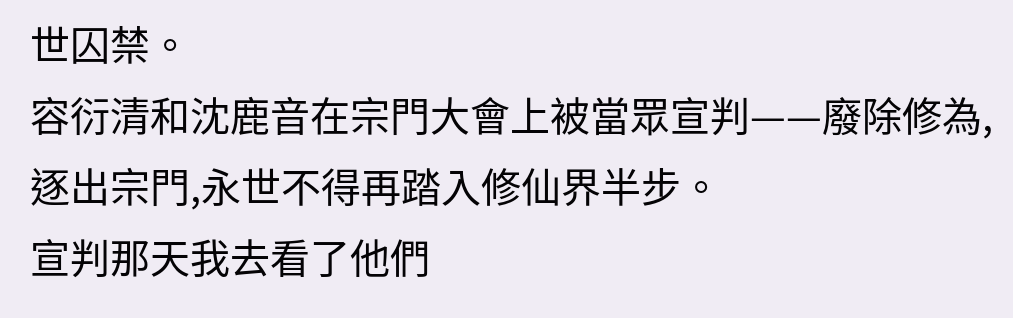世囚禁。
容衍清和沈鹿音在宗門大會上被當眾宣判——廢除修為,逐出宗門,永世不得再踏入修仙界半步。
宣判那天我去看了他們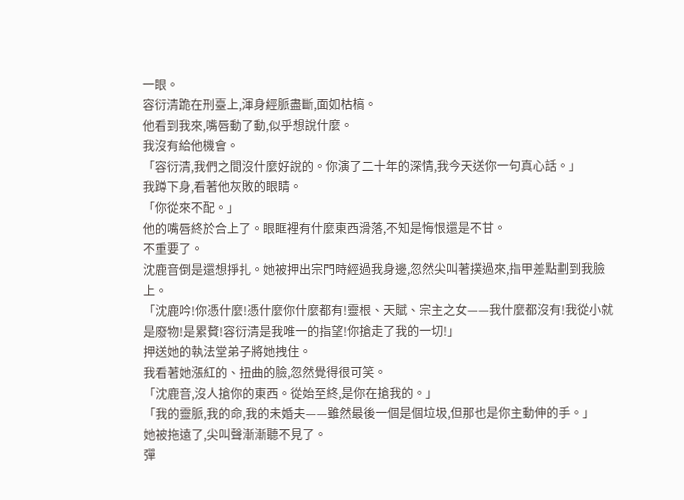一眼。
容衍清跪在刑臺上,渾身經脈盡斷,面如枯槁。
他看到我來,嘴唇動了動,似乎想說什麼。
我沒有給他機會。
「容衍清,我們之間沒什麼好說的。你演了二十年的深情,我今天送你一句真心話。」
我蹲下身,看著他灰敗的眼睛。
「你從來不配。」
他的嘴唇終於合上了。眼眶裡有什麼東西滑落,不知是悔恨還是不甘。
不重要了。
沈鹿音倒是還想掙扎。她被押出宗門時經過我身邊,忽然尖叫著撲過來,指甲差點劃到我臉上。
「沈鹿吟!你憑什麼!憑什麼你什麼都有!靈根、天賦、宗主之女——我什麼都沒有!我從小就是廢物!是累贅!容衍清是我唯一的指望!你搶走了我的一切!」
押送她的執法堂弟子將她拽住。
我看著她漲紅的、扭曲的臉,忽然覺得很可笑。
「沈鹿音,沒人搶你的東西。從始至終,是你在搶我的。」
「我的靈脈,我的命,我的未婚夫——雖然最後一個是個垃圾,但那也是你主動伸的手。」
她被拖遠了,尖叫聲漸漸聽不見了。
彈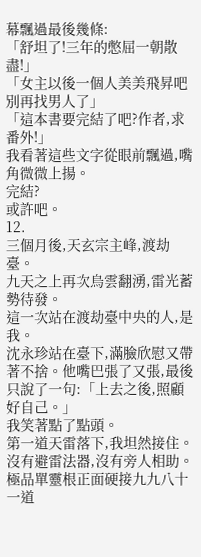幕飄過最後幾條:
「舒坦了!三年的憋屈一朝散盡!」
「女主以後一個人美美飛昇吧別再找男人了」
「這本書要完結了吧?作者,求番外!」
我看著這些文字從眼前飄過,嘴角微微上揚。
完結?
或許吧。
12.
三個月後,天玄宗主峰,渡劫臺。
九天之上再次烏雲翻湧,雷光蓄勢待發。
這一次站在渡劫臺中央的人,是我。
沈永珍站在臺下,滿臉欣慰又帶著不捨。他嘴巴張了又張,最後只說了一句:「上去之後,照顧好自己。」
我笑著點了點頭。
第一道天雷落下,我坦然接住。
沒有避雷法器,沒有旁人相助。極品單靈根正面硬接九九八十一道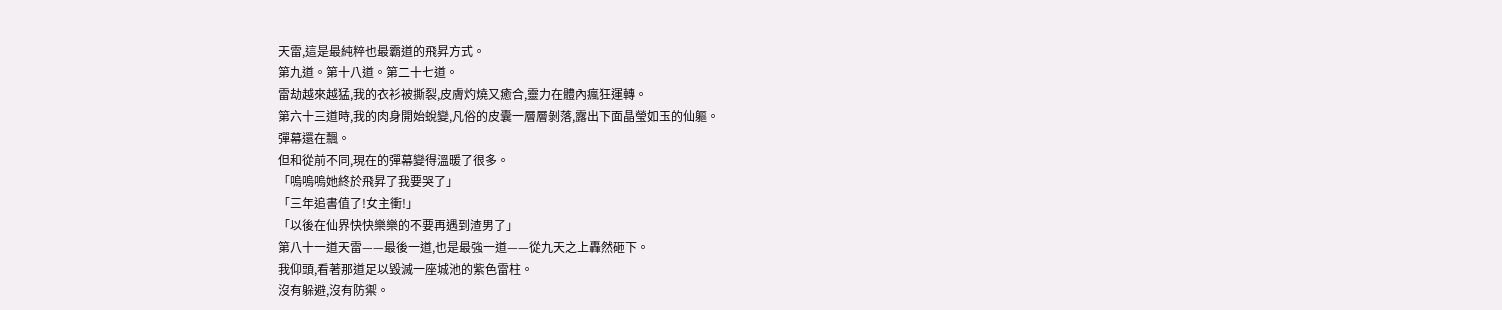天雷,這是最純粹也最霸道的飛昇方式。
第九道。第十八道。第二十七道。
雷劫越來越猛,我的衣衫被撕裂,皮膚灼燒又癒合,靈力在體內瘋狂運轉。
第六十三道時,我的肉身開始蛻變,凡俗的皮囊一層層剝落,露出下面晶瑩如玉的仙軀。
彈幕還在飄。
但和從前不同,現在的彈幕變得溫暖了很多。
「嗚嗚嗚她終於飛昇了我要哭了」
「三年追書值了!女主衝!」
「以後在仙界快快樂樂的不要再遇到渣男了」
第八十一道天雷——最後一道,也是最強一道——從九天之上轟然砸下。
我仰頭,看著那道足以毀滅一座城池的紫色雷柱。
沒有躲避,沒有防禦。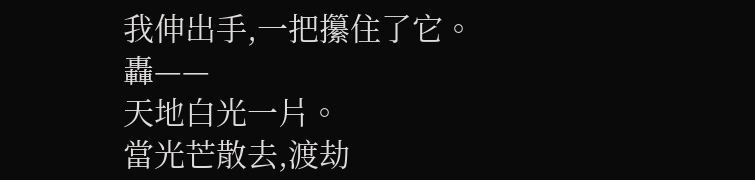我伸出手,一把攥住了它。
轟——
天地白光一片。
當光芒散去,渡劫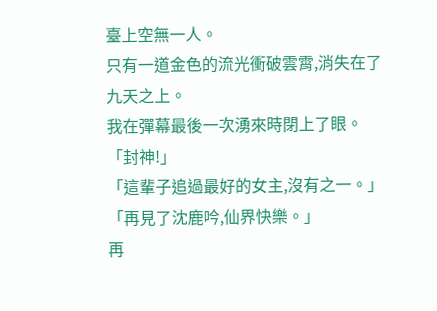臺上空無一人。
只有一道金色的流光衝破雲霄,消失在了九天之上。
我在彈幕最後一次湧來時閉上了眼。
「封神!」
「這輩子追過最好的女主,沒有之一。」
「再見了沈鹿吟,仙界快樂。」
再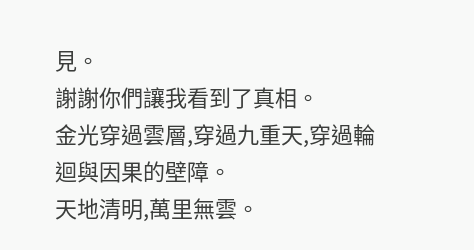見。
謝謝你們讓我看到了真相。
金光穿過雲層,穿過九重天,穿過輪迴與因果的壁障。
天地清明,萬里無雲。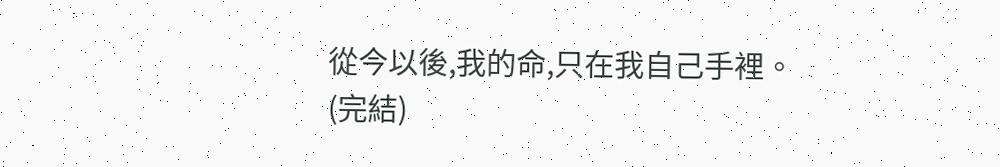從今以後,我的命,只在我自己手裡。
(完結)